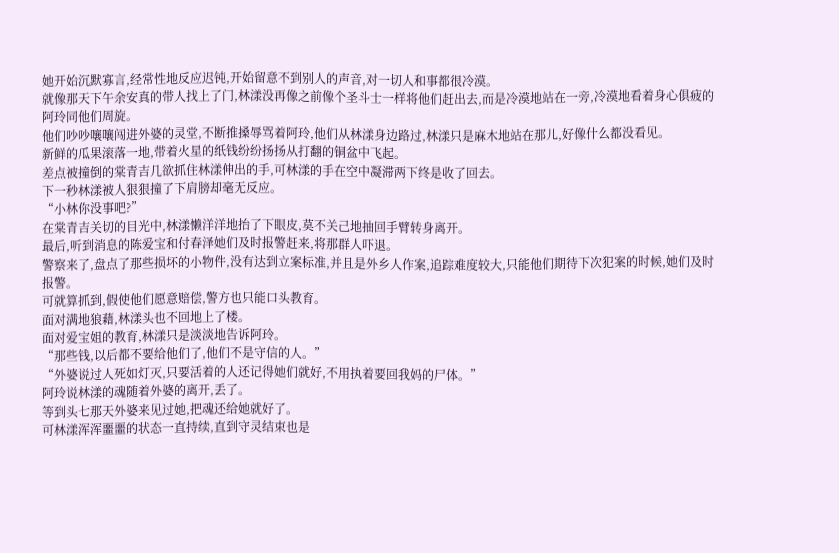她开始沉默寡言,经常性地反应迟钝,开始留意不到别人的声音,对一切人和事都很冷漠。
就像那天下午余安真的带人找上了门,林漾没再像之前像个圣斗士一样将他们赶出去,而是冷漠地站在一旁,冷漠地看着身心俱疲的阿玲同他们周旋。
他们吵吵嚷嚷闯进外婆的灵堂,不断推搡辱骂着阿玲,他们从林漾身边路过,林漾只是麻木地站在那儿,好像什么都没看见。
新鲜的瓜果滚落一地,带着火星的纸钱纷纷扬扬从打翻的铜盆中飞起。
差点被撞倒的棠青吉几欲抓住林漾伸出的手,可林漾的手在空中凝滞两下终是收了回去。
下一秒林漾被人狠狠撞了下肩膀却毫无反应。
“小林你没事吧?”
在棠青吉关切的目光中,林漾懒洋洋地抬了下眼皮,莫不关己地抽回手臂转身离开。
最后,听到消息的陈爱宝和付春泽她们及时报警赶来,将那群人吓退。
警察来了,盘点了那些损坏的小物件,没有达到立案标准,并且是外乡人作案,追踪难度较大,只能他们期待下次犯案的时候,她们及时报警。
可就算抓到,假使他们愿意赔偿,警方也只能口头教育。
面对满地狼藉,林漾头也不回地上了楼。
面对爱宝姐的教育,林漾只是淡淡地告诉阿玲。
“那些钱,以后都不要给他们了,他们不是守信的人。”
“外婆说过人死如灯灭,只要活着的人还记得她们就好,不用执着要回我妈的尸体。”
阿玲说林漾的魂随着外婆的离开,丢了。
等到头七那天外婆来见过她,把魂还给她就好了。
可林漾浑浑噩噩的状态一直持续,直到守灵结束也是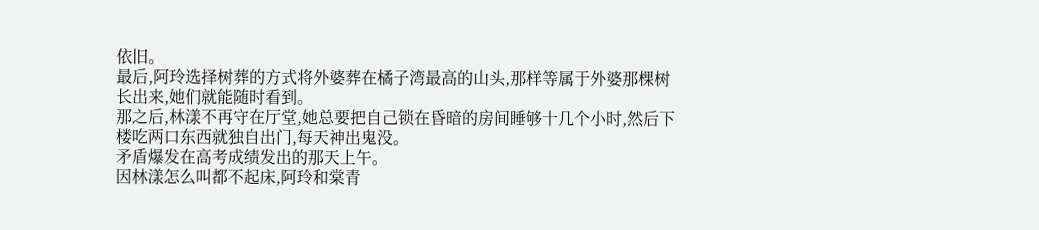依旧。
最后,阿玲选择树葬的方式将外婆葬在橘子湾最高的山头,那样等属于外婆那棵树长出来,她们就能随时看到。
那之后,林漾不再守在厅堂,她总要把自己锁在昏暗的房间睡够十几个小时,然后下楼吃两口东西就独自出门,每天神出鬼没。
矛盾爆发在高考成绩发出的那天上午。
因林漾怎么叫都不起床,阿玲和棠青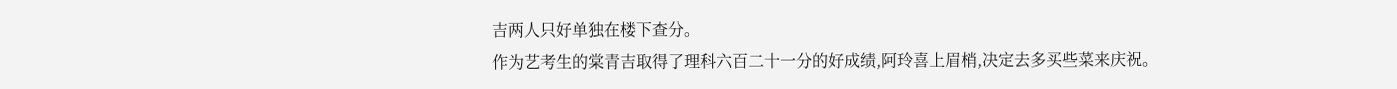吉两人只好单独在楼下查分。
作为艺考生的棠青吉取得了理科六百二十一分的好成绩,阿玲喜上眉梢,决定去多买些菜来庆祝。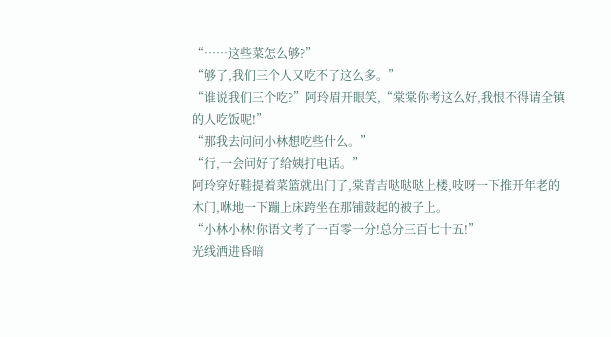“……这些菜怎么够?”
“够了,我们三个人又吃不了这么多。”
“谁说我们三个吃?”阿玲眉开眼笑,“棠棠你考这么好,我恨不得请全镇的人吃饭呢!”
“那我去问问小林想吃些什么。”
“行,一会问好了给姨打电话。”
阿玲穿好鞋提着菜篮就出门了,棠青吉哒哒哒上楼,吱呀一下推开年老的木门,咻地一下蹦上床跨坐在那铺鼓起的被子上。
“小林小林!你语文考了一百零一分!总分三百七十五!”
光线洒进昏暗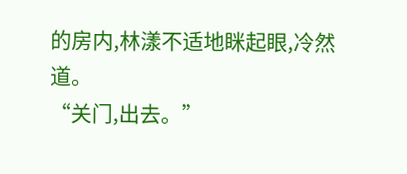的房内,林漾不适地眯起眼,冷然道。
“关门,出去。”